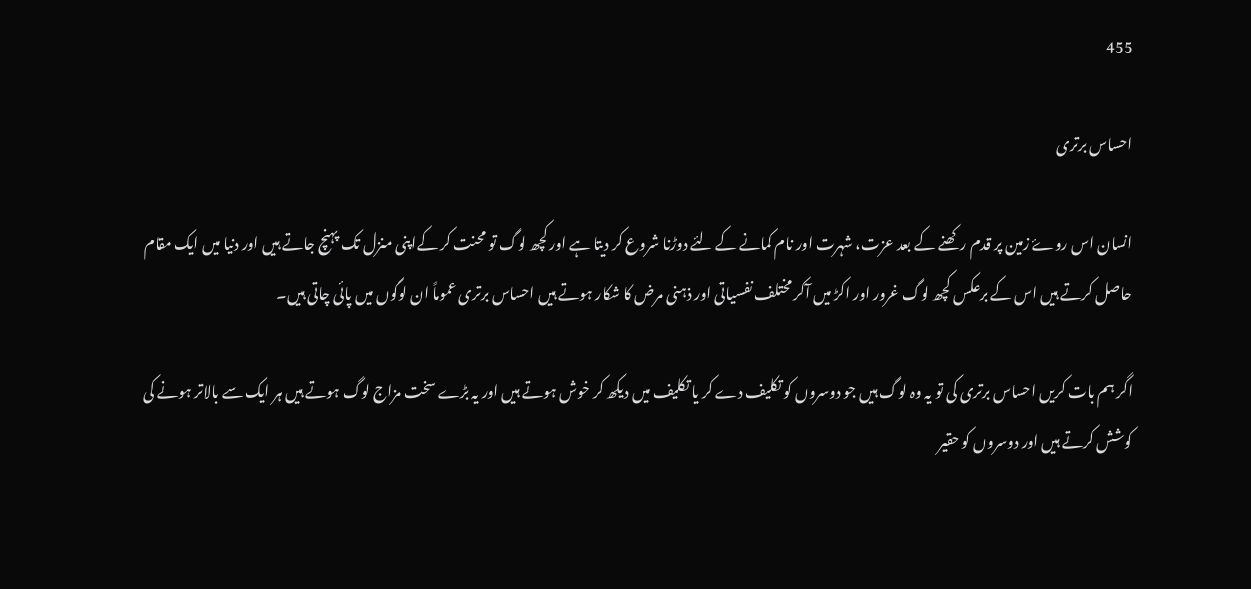455

احساس برتری

انسان اس روۓ زمین پر قدم رکھنے کے بعد عزت، شہرت اور نام کمانے کے لئے دوڑنا شروع کر دیتا ہے اور کچھ لوگ تو محنت کر کےاپنی منزل تک پہنچ جاتے ہیں اور دنیا میں ایک مقام حاصل کرتے ہیں اس کے برعکس کچھ لوگ غرور اور اکڑ میں آکر مختلف نفسیاتی اور ذہنی مرض کا شکار ہوتے ہیں احساس برتری عموماً ان لوگوں میں پائی چاتی ہیں۔

اگر ہم بات کریں احساس برتری کی تو یہ وہ لوگ ہیں جو دوسروں کو تکلیف دے کر یا تکلیف میں دیکھ کر خوش ہوتے ہیں اور یہ بڑے سخت مزاج لوگ ہوتے ہیں ہر ایک سے بالاتر ہونے کی کوشش کرتے ہیں اور دوسروں کو حقیر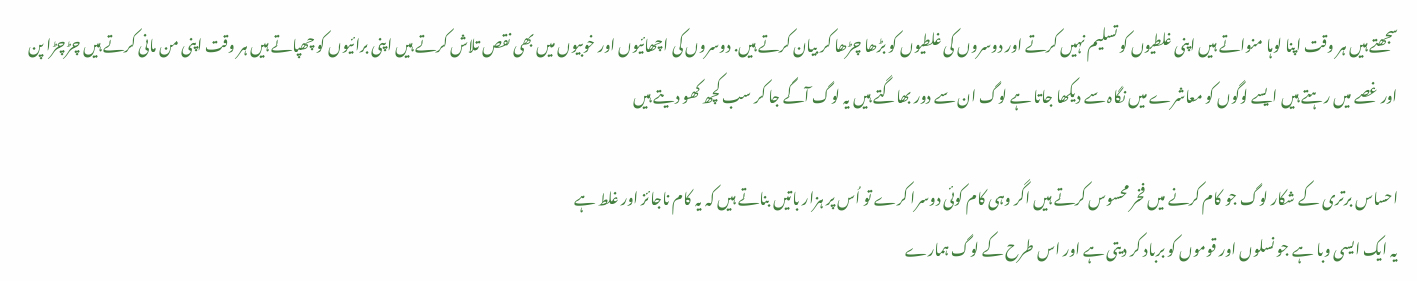سجھتے ہیں ہر وقت اپنا لوہا منواتے ہیں اپنی غلطیوں کو تسلیم نہیں کرتے اور دوسروں کی غلطیوں کو بڑھا چڑھا کر بیان کرتے ہیں. دوسروں کی اچھائیوں اور خوبیوں میں بھی نقص تلاش کرتے ہیں اپنی برائیوں کو چھپاتے ہیں ہر وقت اپنی من مانی کرتے ہیں چڑچڑا پن اور غصے میں رہتے ہیں ایسے لوگوں کو معاشرے میں نگاہ سے دیکھا جاتا ہے لوگ ان سے دور بھاگتے ہیں یہ لوگ آگے جا کر سب کچھ کھو دیتے ہیں

احساس برتری کے شکار لوگ جو کام کرنے میں فخر محسوس کرتے ہیں اگر وہی کام کوئی دوسرا کرے تو اُس پر ہزار باتیں بناتے ہیں کہ یہ کام ناجائز اور غلط ہے
یہ ایک ایسی وبا ہے جو نسلوں اور قوموں کو برباد کر دیتی ہے اور اس طرح کے لوگ ہمارے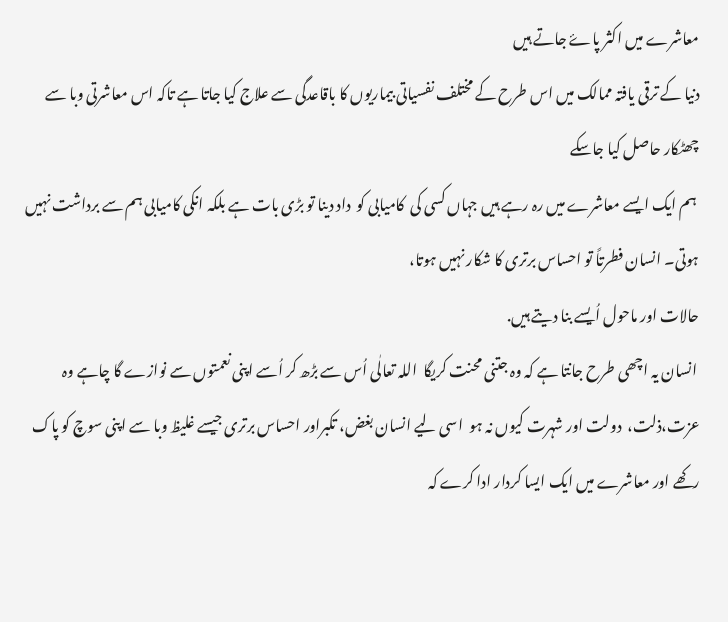معاشرے میں اکثر پاۓ جاتے ہیں
دنیا کے ترقی یافتہ ممالک میں اس طرح کے مختلف نفسیاتی بیماریوں کا باقاعدگی سے علاج کیا جاتا ہے تاکہ اس معاشرتی وبا سے چھٹکار حاصل کیا جاسکے
 ہم ایک ایسے معاشرے میں رہ رہے ہیں جہاں کسی کی  کاميابی کو  داد دینا تو بڑی بات ہے بلکہ انکی کاميابی ہم سے برداشت نہیں ہوتی۔ انسان فطرتاً تو احساس برتری کا شکار نہیں ہوتا،
حالات اور ماحول اُیسے بنا دیتے ہیں.
 انسان یہ اچھی طرح جانتا ہے کہ وہ جتنی محنت کریگا  اللہ تعالٰی اُس سے بڑھ کر اُسے اپنی نعمتوں سے نوازے گا چاہے وہ  عزت،ذلت،  دولت اور شہرت کیوں نہ ہو  اسی لیے انسان بغض، تکبراور احساس برتری جیسے غلیظ وبا سے اپنی سوچ کو پاک رکھے اور معاشرے میں ایک ایسا کردار ادا کرے کہ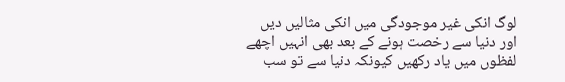لوگ انکی غیر موجودگی میں انکی مثاليں دیں اور دنیا سے رخصت ہونے کے بعد بھی انہیں اچھے لفظوں میں یاد رکھیں کیونکہ دنیا سے تو سب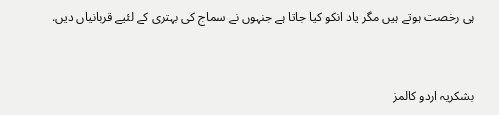ہی رخصت ہوتے ہیں مگر یاد انکو کیا جاتا ہے جنہوں نے سماج کی بہتری کے لئیے قربانیاں دیں.


بشکریہ اردو کالمز